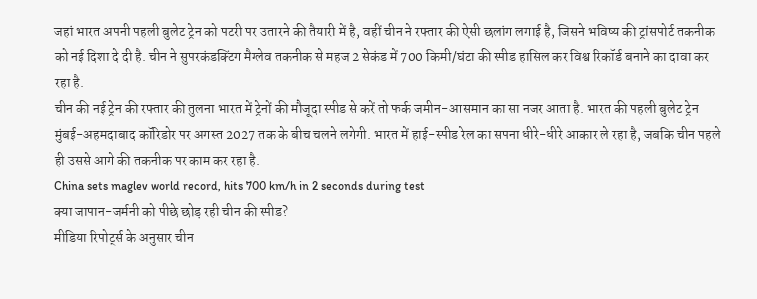जहां भारत अपनी पहली बुलेट ट्रेन को पटरी पर उतारने की तैयारी में है, वहीं चीन ने रफ्तार की ऐसी छलांग लगाई है, जिसने भविष्य की ट्रांसपोर्ट तकनीक को नई दिशा दे दी है. चीन ने सुपरकंडक्टिंग मैग्लेव तकनीक से महज 2 सेकंड में 700 किमी/घंटा की स्पीड हासिल कर विश्व रिकॉर्ड बनाने का दावा कर रहा है.
चीन की नई ट्रेन की रफ्तार की तुलना भारत में ट्रेनों की मौजूदा स्पीड से करें तो फर्क जमीन-आसमान का सा नजर आता है. भारत की पहली बुलेट ट्रेन मुंबई-अहमदाबाद कॉरिडोर पर अगस्त 2027 तक के बीच चलने लगेगी. भारत में हाई-स्पीड रेल का सपना धीरे-धीरे आकार ले रहा है, जबकि चीन पहले ही उससे आगे की तकनीक पर काम कर रहा है.
China sets maglev world record, hits 700 km/h in 2 seconds during test
क्या जापान-जर्मनी को पीछे छोड़ रही चीन की स्पीड?
मीडिया रिपोर्ट्स के अनुसार चीन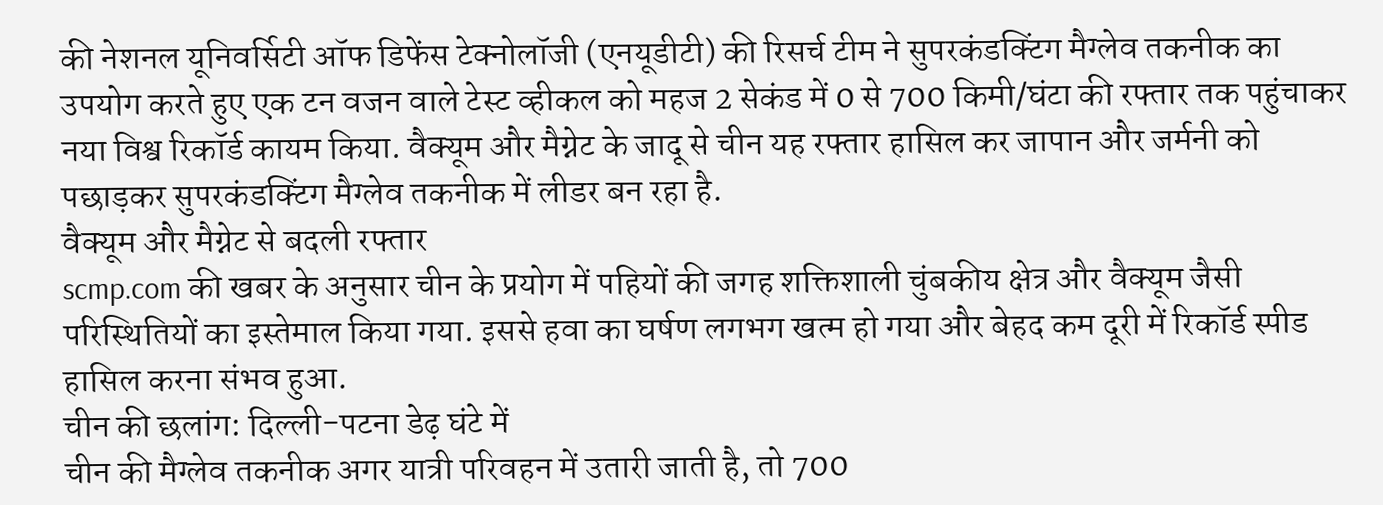की नेशनल यूनिवर्सिटी ऑफ डिफेंस टेक्नोलॉजी (एनयूडीटी) की रिसर्च टीम ने सुपरकंडक्टिंग मैग्लेव तकनीक का उपयोग करते हुए एक टन वजन वाले टेस्ट व्हीकल को महज 2 सेकंड में 0 से 700 किमी/घंटा की रफ्तार तक पहुंचाकर नया विश्व रिकॉर्ड कायम किया. वैक्यूम और मैग्नेट के जादू से चीन यह रफ्तार हासिल कर जापान और जर्मनी को पछाड़कर सुपरकंडक्टिंग मैग्लेव तकनीक में लीडर बन रहा है.
वैक्यूम और मैग्नेट से बदली रफ्तार
scmp.com की खबर के अनुसार चीन के प्रयोग में पहियों की जगह शक्तिशाली चुंबकीय क्षेत्र और वैक्यूम जैसी परिस्थितियों का इस्तेमाल किया गया. इससे हवा का घर्षण लगभग खत्म हो गया और बेहद कम दूरी में रिकॉर्ड स्पीड हासिल करना संभव हुआ.
चीन की छलांग: दिल्ली-पटना डेढ़ घंटे में
चीन की मैग्लेव तकनीक अगर यात्री परिवहन में उतारी जाती है, तो 700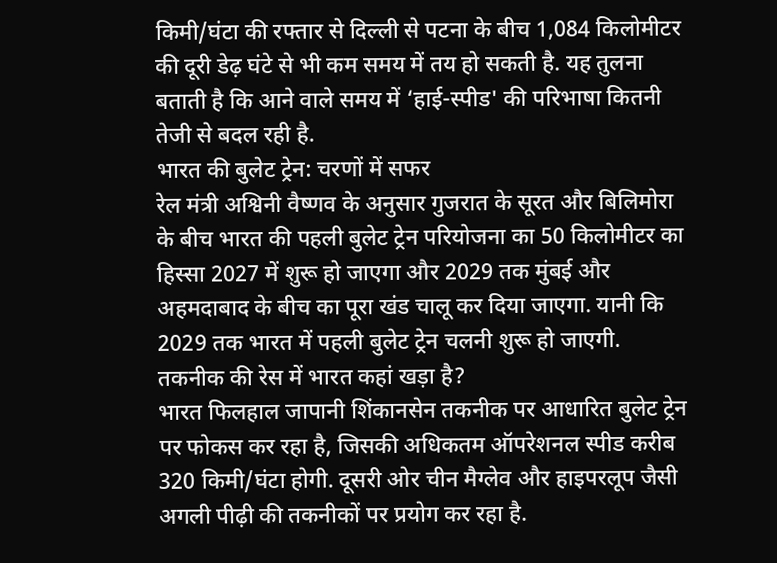किमी/घंटा की रफ्तार से दिल्ली से पटना के बीच 1,084 किलोमीटर की दूरी डेढ़ घंटे से भी कम समय में तय हो सकती है. यह तुलना बताती है कि आने वाले समय में ‘हाई-स्पीड' की परिभाषा कितनी तेजी से बदल रही है.
भारत की बुलेट ट्रेन: चरणों में सफर
रेल मंत्री अश्विनी वैष्णव के अनुसार गुजरात के सूरत और बिलिमोरा के बीच भारत की पहली बुलेट ट्रेन परियोजना का 50 किलोमीटर का हिस्सा 2027 में शुरू हो जाएगा और 2029 तक मुंबई और अहमदाबाद के बीच का पूरा खंड चालू कर दिया जाएगा. यानी कि 2029 तक भारत में पहली बुलेट ट्रेन चलनी शुरू हो जाएगी.
तकनीक की रेस में भारत कहां खड़ा है?
भारत फिलहाल जापानी शिंकानसेन तकनीक पर आधारित बुलेट ट्रेन पर फोकस कर रहा है, जिसकी अधिकतम ऑपरेशनल स्पीड करीब 320 किमी/घंटा होगी. दूसरी ओर चीन मैग्लेव और हाइपरलूप जैसी अगली पीढ़ी की तकनीकों पर प्रयोग कर रहा है.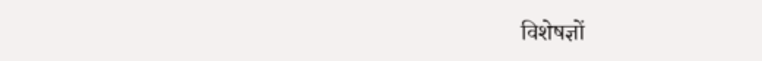विशेषज्ञों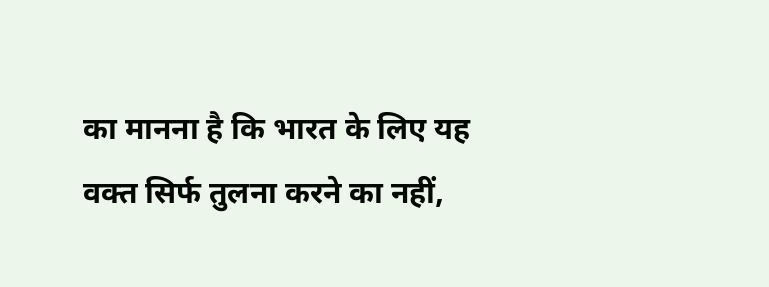का मानना है कि भारत के लिए यह वक्त सिर्फ तुलना करने का नहीं,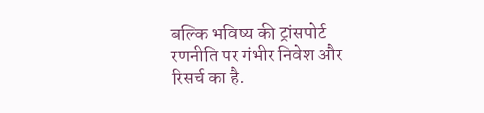बल्कि भविष्य की ट्रांसपोर्ट रणनीति पर गंभीर निवेश और रिसर्च का है.